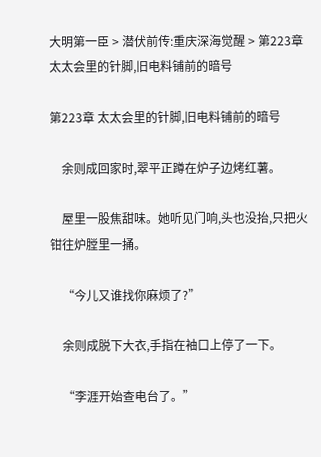大明第一臣 > 潜伏前传:重庆深海觉醒 > 第223章 太太会里的针脚,旧电料铺前的暗号

第223章 太太会里的针脚,旧电料铺前的暗号

    余则成回家时,翠平正蹲在炉子边烤红薯。

    屋里一股焦甜味。她听见门响,头也没抬,只把火钳往炉膛里一捅。

    “今儿又谁找你麻烦了?”

    余则成脱下大衣,手指在袖口上停了一下。

    “李涯开始查电台了。”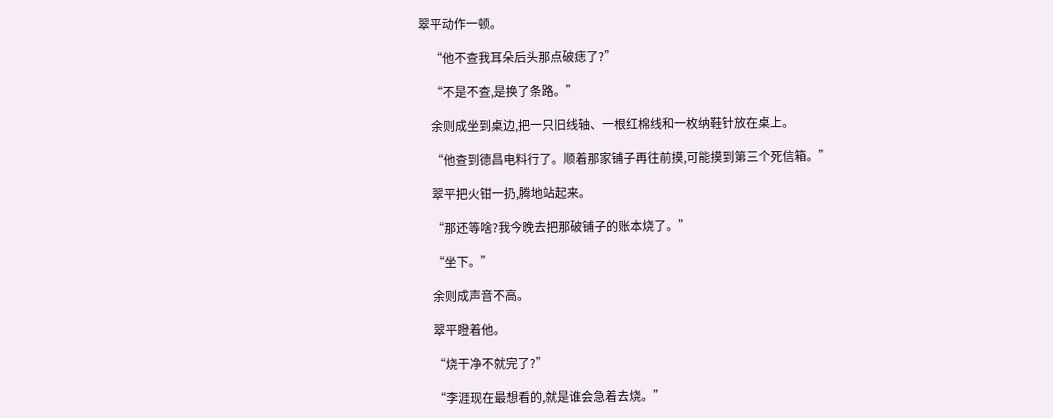翠平动作一顿。

    “他不查我耳朵后头那点破痣了?”

    “不是不查,是换了条路。”

    余则成坐到桌边,把一只旧线轴、一根红棉线和一枚纳鞋针放在桌上。

    “他查到德昌电料行了。顺着那家铺子再往前摸,可能摸到第三个死信箱。”

    翠平把火钳一扔,腾地站起来。

    “那还等啥?我今晚去把那破铺子的账本烧了。”

    “坐下。”

    余则成声音不高。

    翠平瞪着他。

    “烧干净不就完了?”

    “李涯现在最想看的,就是谁会急着去烧。”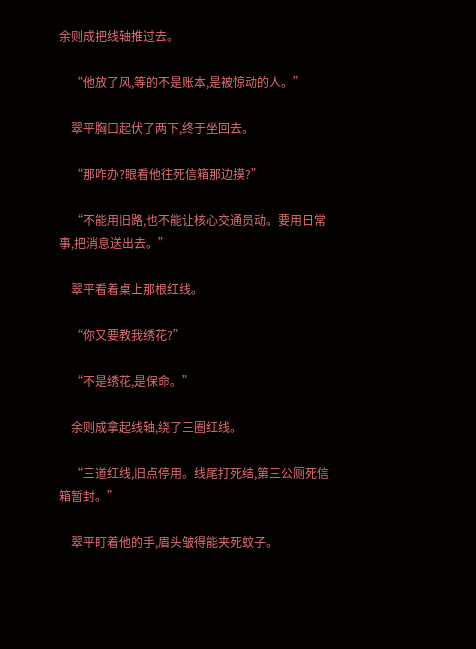余则成把线轴推过去。

    “他放了风,等的不是账本,是被惊动的人。”

    翠平胸口起伏了两下,终于坐回去。

    “那咋办?眼看他往死信箱那边摸?”

    “不能用旧路,也不能让核心交通员动。要用日常事,把消息送出去。”

    翠平看着桌上那根红线。

    “你又要教我绣花?”

    “不是绣花,是保命。”

    余则成拿起线轴,绕了三圈红线。

    “三道红线,旧点停用。线尾打死结,第三公厕死信箱暂封。”

    翠平盯着他的手,眉头皱得能夹死蚊子。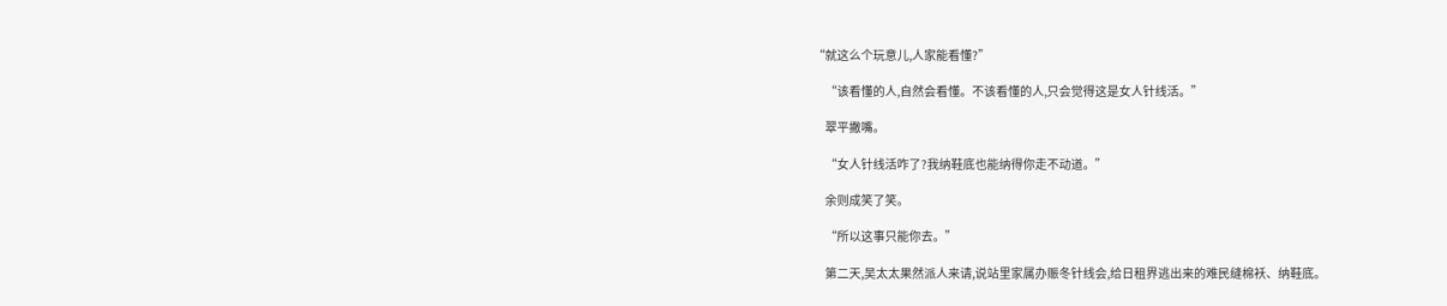“就这么个玩意儿,人家能看懂?”

    “该看懂的人,自然会看懂。不该看懂的人,只会觉得这是女人针线活。”

    翠平撇嘴。

    “女人针线活咋了?我纳鞋底也能纳得你走不动道。”

    余则成笑了笑。

    “所以这事只能你去。”

    第二天,吴太太果然派人来请,说站里家属办赈冬针线会,给日租界逃出来的难民缝棉袄、纳鞋底。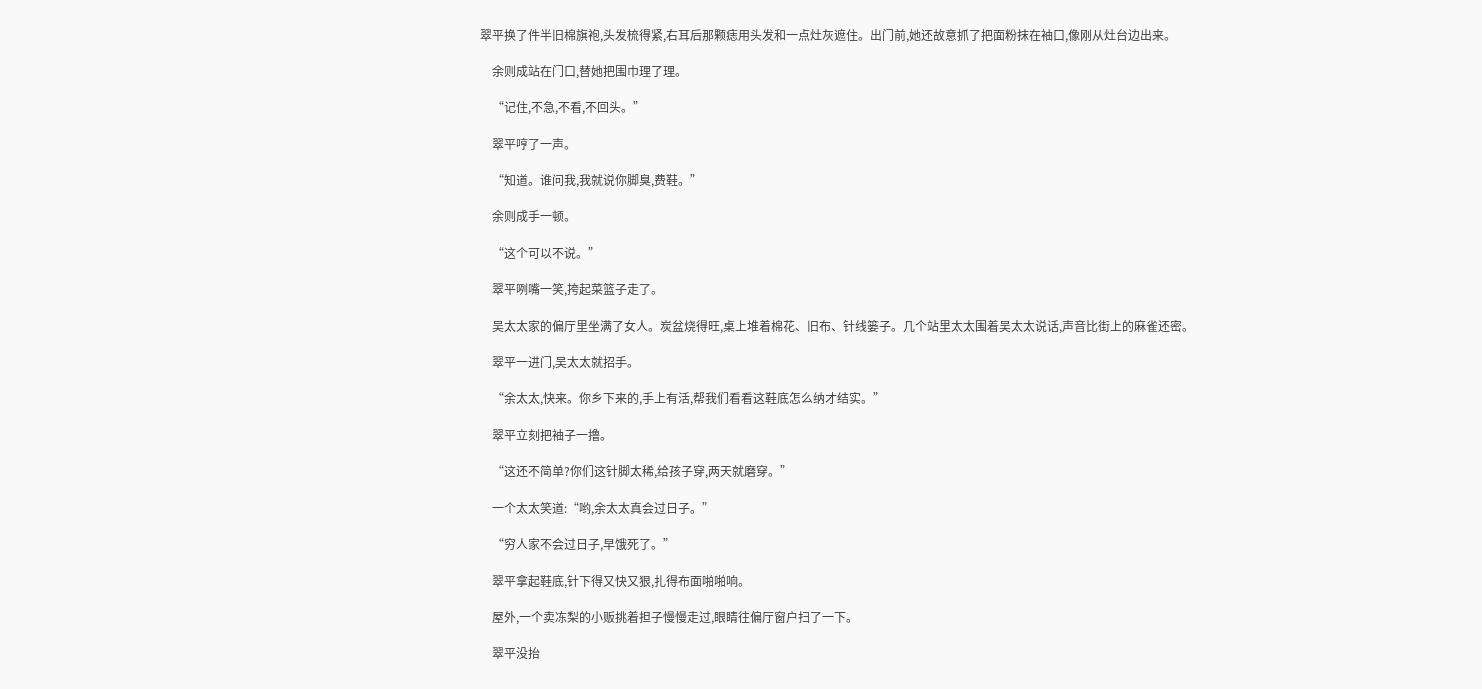翠平换了件半旧棉旗袍,头发梳得紧,右耳后那颗痣用头发和一点灶灰遮住。出门前,她还故意抓了把面粉抹在袖口,像刚从灶台边出来。

    余则成站在门口,替她把围巾理了理。

    “记住,不急,不看,不回头。”

    翠平哼了一声。

    “知道。谁问我,我就说你脚臭,费鞋。”

    余则成手一顿。

    “这个可以不说。”

    翠平咧嘴一笑,挎起菜篮子走了。

    吴太太家的偏厅里坐满了女人。炭盆烧得旺,桌上堆着棉花、旧布、针线篓子。几个站里太太围着吴太太说话,声音比街上的麻雀还密。

    翠平一进门,吴太太就招手。

    “余太太,快来。你乡下来的,手上有活,帮我们看看这鞋底怎么纳才结实。”

    翠平立刻把袖子一撸。

    “这还不简单?你们这针脚太稀,给孩子穿,两天就磨穿。”

    一个太太笑道:“哟,余太太真会过日子。”

    “穷人家不会过日子,早饿死了。”

    翠平拿起鞋底,针下得又快又狠,扎得布面啪啪响。

    屋外,一个卖冻梨的小贩挑着担子慢慢走过,眼睛往偏厅窗户扫了一下。

    翠平没抬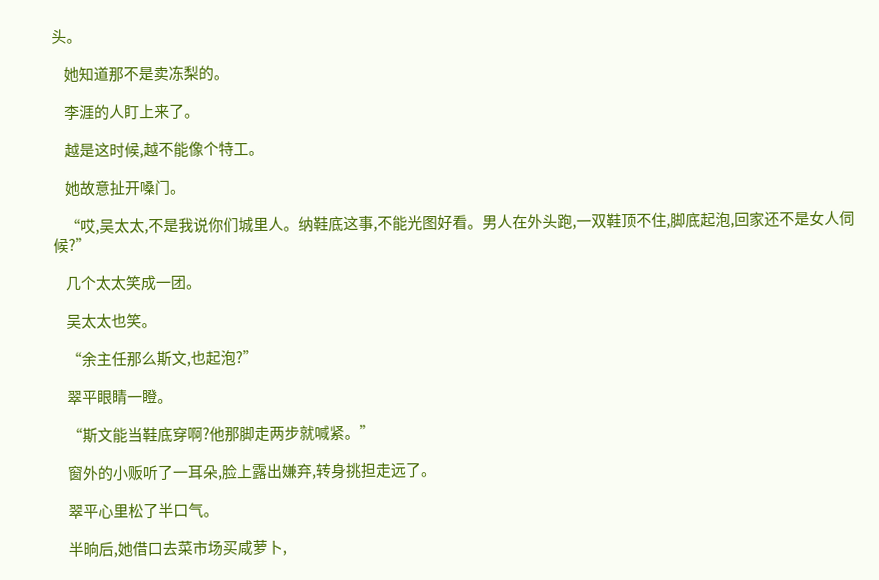头。

    她知道那不是卖冻梨的。

    李涯的人盯上来了。

    越是这时候,越不能像个特工。

    她故意扯开嗓门。

    “哎,吴太太,不是我说你们城里人。纳鞋底这事,不能光图好看。男人在外头跑,一双鞋顶不住,脚底起泡,回家还不是女人伺候?”

    几个太太笑成一团。

    吴太太也笑。

    “余主任那么斯文,也起泡?”

    翠平眼睛一瞪。

    “斯文能当鞋底穿啊?他那脚走两步就喊紧。”

    窗外的小贩听了一耳朵,脸上露出嫌弃,转身挑担走远了。

    翠平心里松了半口气。

    半晌后,她借口去菜市场买咸萝卜,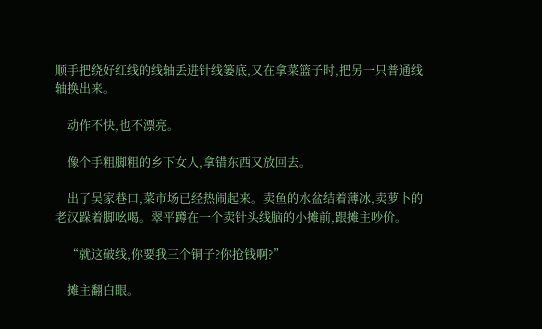顺手把绕好红线的线轴丢进针线篓底,又在拿菜篮子时,把另一只普通线轴换出来。

    动作不快,也不漂亮。

    像个手粗脚粗的乡下女人,拿错东西又放回去。

    出了吴家巷口,菜市场已经热闹起来。卖鱼的水盆结着薄冰,卖萝卜的老汉跺着脚吆喝。翠平蹲在一个卖针头线脑的小摊前,跟摊主吵价。

    “就这破线,你要我三个铜子?你抢钱啊?”

    摊主翻白眼。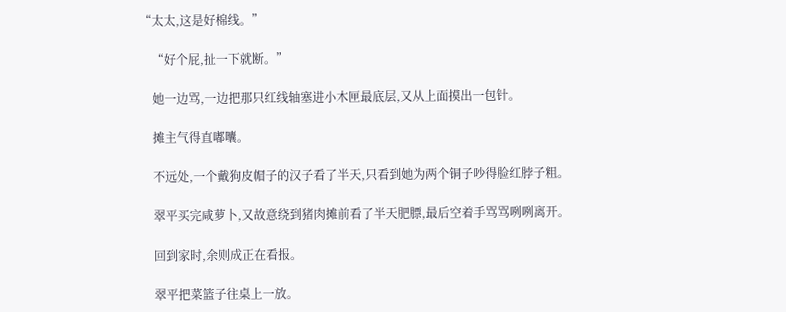“太太,这是好棉线。”

    “好个屁,扯一下就断。”

    她一边骂,一边把那只红线轴塞进小木匣最底层,又从上面摸出一包针。

    摊主气得直嘟囔。

    不远处,一个戴狗皮帽子的汉子看了半天,只看到她为两个铜子吵得脸红脖子粗。

    翠平买完咸萝卜,又故意绕到猪肉摊前看了半天肥膘,最后空着手骂骂咧咧离开。

    回到家时,余则成正在看报。

    翠平把菜篮子往桌上一放。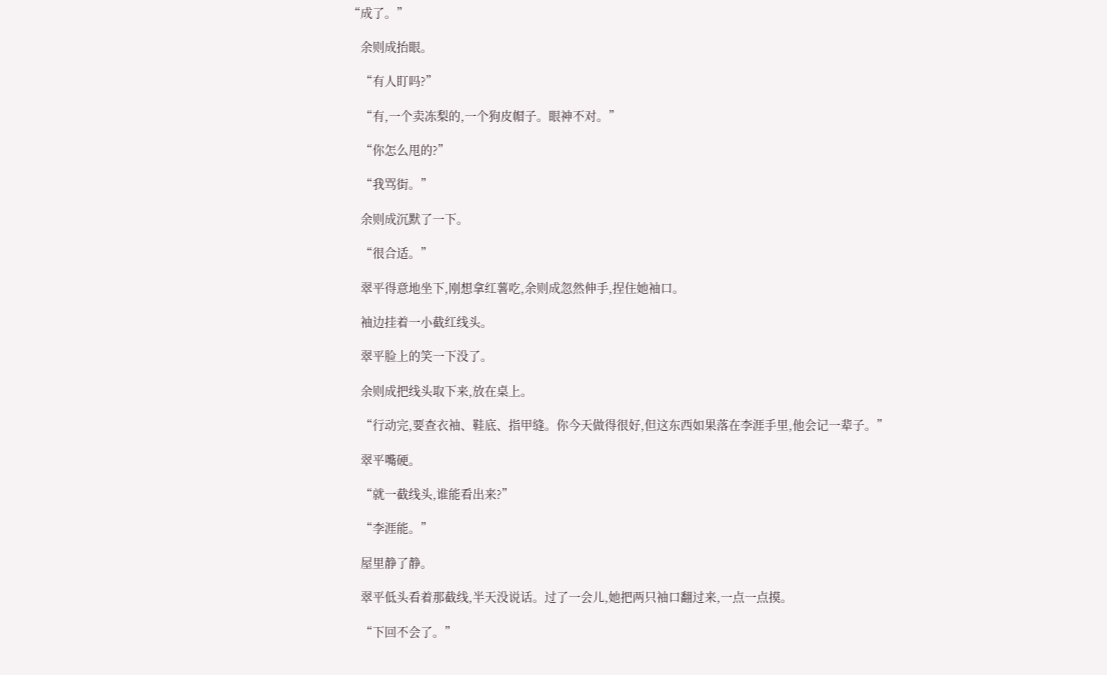“成了。”

    余则成抬眼。

    “有人盯吗?”

    “有,一个卖冻梨的,一个狗皮帽子。眼神不对。”

    “你怎么甩的?”

    “我骂街。”

    余则成沉默了一下。

    “很合适。”

    翠平得意地坐下,刚想拿红薯吃,余则成忽然伸手,捏住她袖口。

    袖边挂着一小截红线头。

    翠平脸上的笑一下没了。

    余则成把线头取下来,放在桌上。

    “行动完,要查衣袖、鞋底、指甲缝。你今天做得很好,但这东西如果落在李涯手里,他会记一辈子。”

    翠平嘴硬。

    “就一截线头,谁能看出来?”

    “李涯能。”

    屋里静了静。

    翠平低头看着那截线,半天没说话。过了一会儿,她把两只袖口翻过来,一点一点摸。

    “下回不会了。”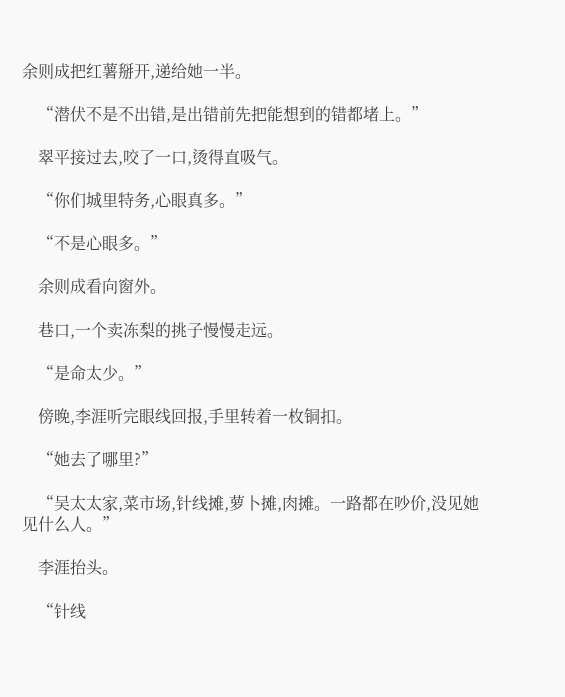余则成把红薯掰开,递给她一半。

    “潜伏不是不出错,是出错前先把能想到的错都堵上。”

    翠平接过去,咬了一口,烫得直吸气。

    “你们城里特务,心眼真多。”

    “不是心眼多。”

    余则成看向窗外。

    巷口,一个卖冻梨的挑子慢慢走远。

    “是命太少。”

    傍晚,李涯听完眼线回报,手里转着一枚铜扣。

    “她去了哪里?”

    “吴太太家,菜市场,针线摊,萝卜摊,肉摊。一路都在吵价,没见她见什么人。”

    李涯抬头。

    “针线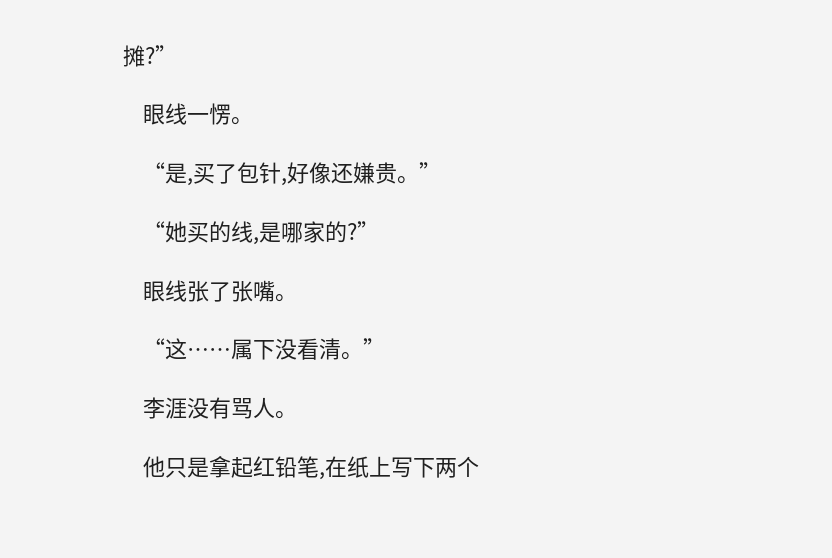摊?”

    眼线一愣。

    “是,买了包针,好像还嫌贵。”

    “她买的线,是哪家的?”

    眼线张了张嘴。

    “这……属下没看清。”

    李涯没有骂人。

    他只是拿起红铅笔,在纸上写下两个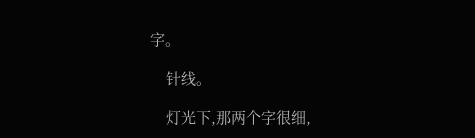字。

    针线。

    灯光下,那两个字很细,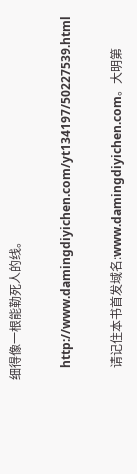细得像一根能勒死人的线。

    http://www.damingdiyichen.com/yt134197/50227539.html

    请记住本书首发域名:www.damingdiyichen.com。大明第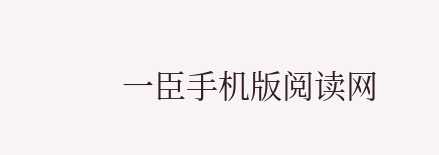一臣手机版阅读网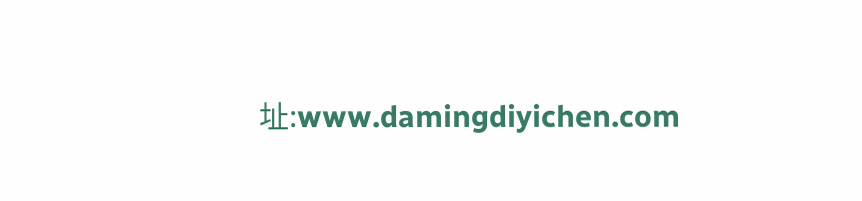址:www.damingdiyichen.com